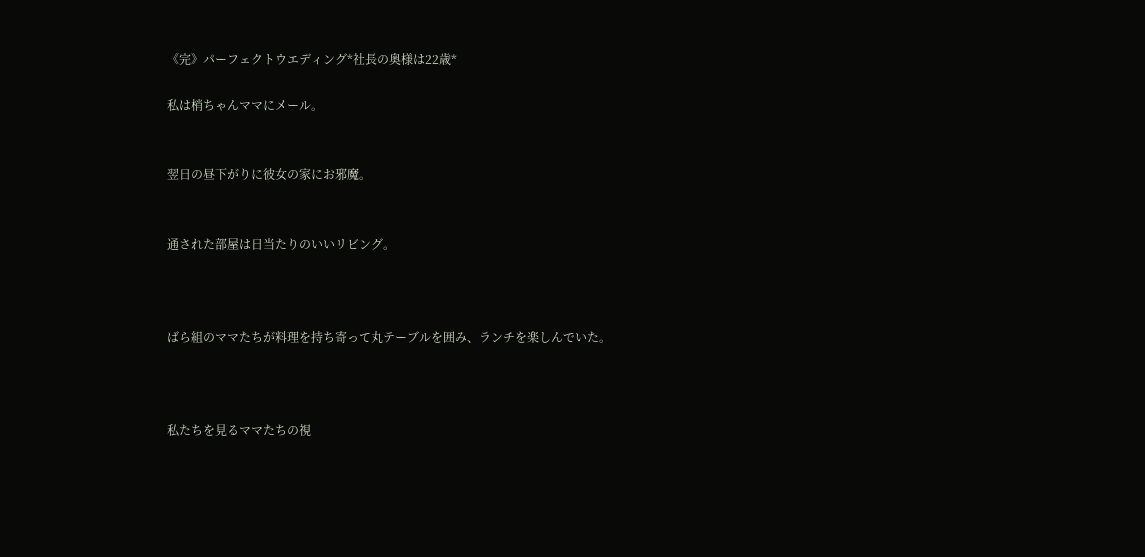《完》パーフェクトウエディング*社長の奥様は22歳*

私は梢ちゃんママにメール。


翌日の昼下がりに彼女の家にお邪魔。


通された部屋は日当たりのいいリビング。



ばら組のママたちが料理を持ち寄って丸テーブルを囲み、ランチを楽しんでいた。



私たちを見るママたちの視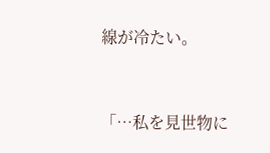線が冷たい。


「…私を見世物に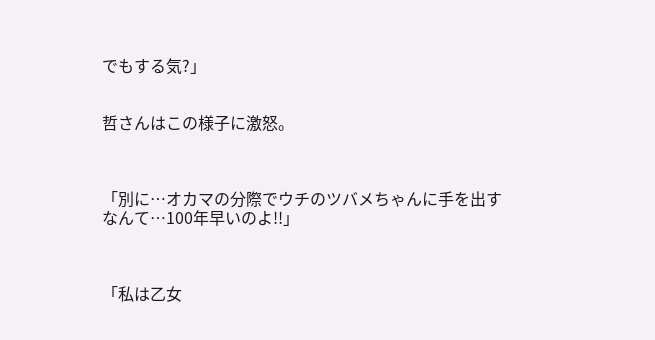でもする気?」


哲さんはこの様子に激怒。



「別に…オカマの分際でウチのツバメちゃんに手を出すなんて…100年早いのよ!!」



「私は乙女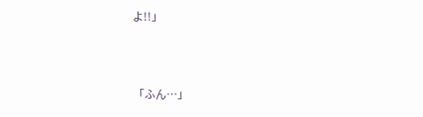よ!!」



「ふん…」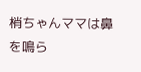梢ちゃんママは鼻を鳴ら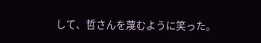して、哲さんを蔑むように笑った。